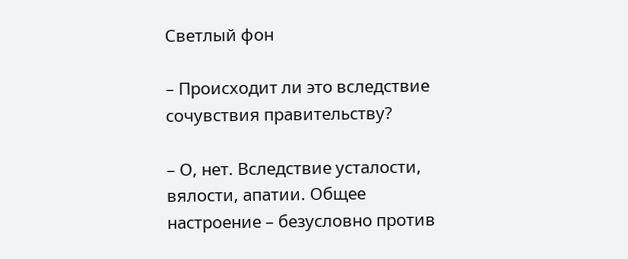Светлый фон

– Происходит ли это вследствие сочувствия правительству?

– О, нет. Вследствие усталости, вялости, апатии. Общее настроение – безусловно против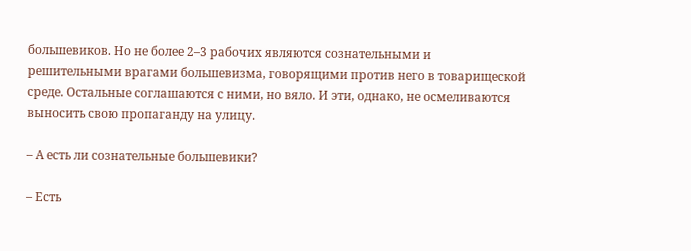большевиков. Но не более 2–3 рабочих являются сознательными и решительными врагами большевизма, говорящими против него в товарищеской среде. Остальные соглашаются с ними, но вяло. И эти, однако, не осмеливаются выносить свою пропаганду на улицу.

– А есть ли сознательные большевики?

– Есть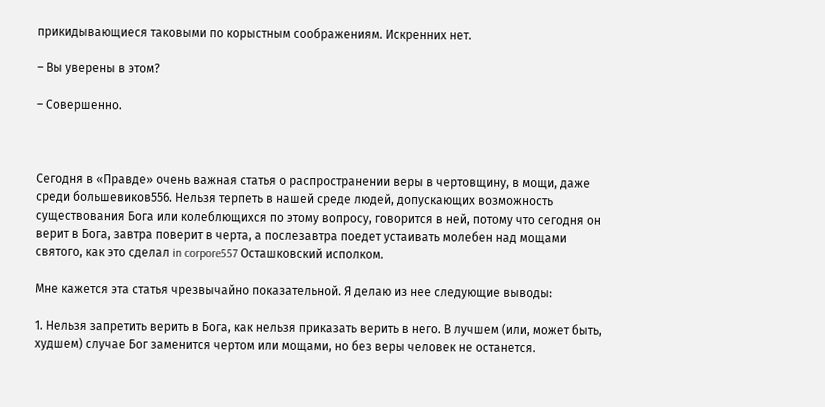прикидывающиеся таковыми по корыстным соображениям. Искренних нет.

– Вы уверены в этом?

– Совершенно.



Сегодня в «Правде» очень важная статья о распространении веры в чертовщину, в мощи, даже среди большевиков556. Нельзя терпеть в нашей среде людей, допускающих возможность существования Бога или колеблющихся по этому вопросу, говорится в ней, потому что сегодня он верит в Бога, завтра поверит в черта, а послезавтра поедет устаивать молебен над мощами святого, как это сделал in corpore557 Осташковский исполком.

Мне кажется эта статья чрезвычайно показательной. Я делаю из нее следующие выводы:

1. Нельзя запретить верить в Бога, как нельзя приказать верить в него. В лучшем (или, может быть, худшем) случае Бог заменится чертом или мощами, но без веры человек не останется.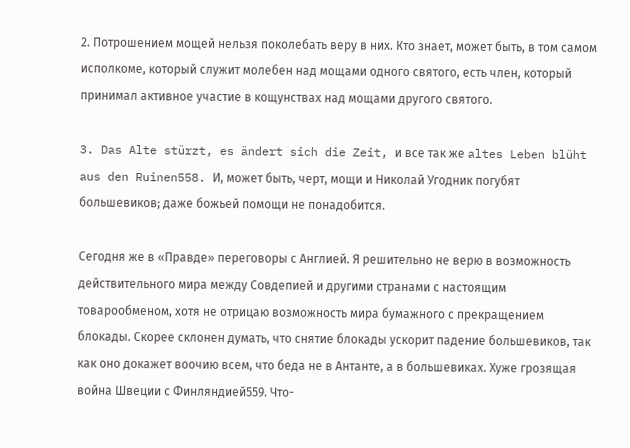2. Потрошением мощей нельзя поколебать веру в них. Кто знает, может быть, в том самом исполкоме, который служит молебен над мощами одного святого, есть член, который принимал активное участие в кощунствах над мощами другого святого.

3. Das Alte stürzt, es ändert sich die Zeit, и все так же altes Leben blüht aus den Ruinen558. И, может быть, черт, мощи и Николай Угодник погубят большевиков; даже божьей помощи не понадобится.

Сегодня же в «Правде» переговоры с Англией. Я решительно не верю в возможность действительного мира между Совдепией и другими странами с настоящим товарообменом, хотя не отрицаю возможность мира бумажного с прекращением блокады. Скорее склонен думать, что снятие блокады ускорит падение большевиков, так как оно докажет воочию всем, что беда не в Антанте, а в большевиках. Хуже грозящая война Швеции с Финляндией559. Что-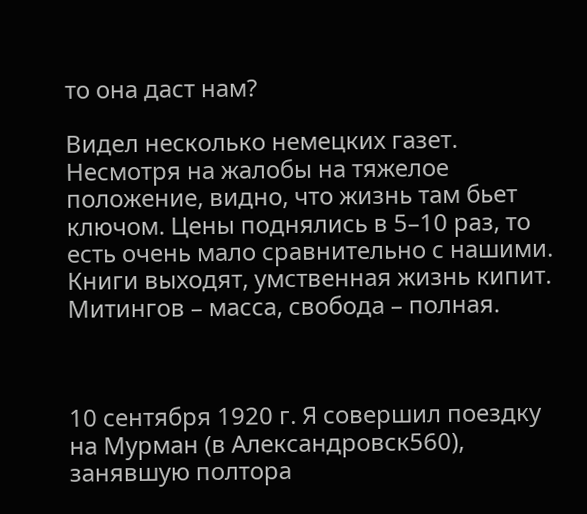то она даст нам?

Видел несколько немецких газет. Несмотря на жалобы на тяжелое положение, видно, что жизнь там бьет ключом. Цены поднялись в 5–10 раз, то есть очень мало сравнительно с нашими. Книги выходят, умственная жизнь кипит. Митингов – масса, свобода – полная.



10 сентября 1920 г. Я совершил поездку на Мурман (в Александровск560), занявшую полтора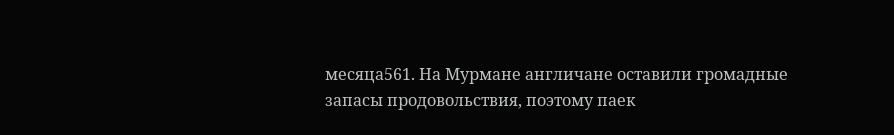месяца561. На Мурмане англичане оставили громадные запасы продовольствия, поэтому паек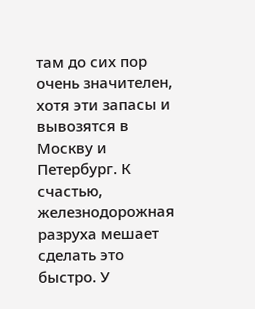там до сих пор очень значителен, хотя эти запасы и вывозятся в Москву и Петербург. К счастью, железнодорожная разруха мешает сделать это быстро. У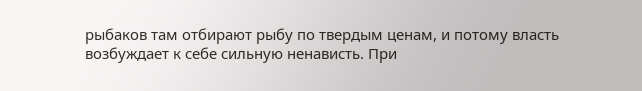рыбаков там отбирают рыбу по твердым ценам, и потому власть возбуждает к себе сильную ненависть. При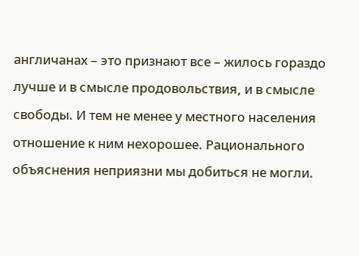англичанах – это признают все – жилось гораздо лучше и в смысле продовольствия, и в смысле свободы. И тем не менее у местного населения отношение к ним нехорошее. Рационального объяснения неприязни мы добиться не могли.